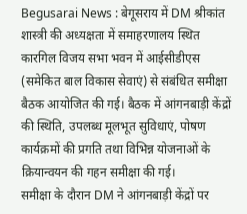Begusarai News : बेगूसराय में DM श्रीकांत शास्त्री की अध्यक्षता में समाहरणालय स्थित कारगिल विजय सभा भवन में आईसीडीएस (समेकित बाल विकास सेवाएं) से संबंधित समीक्षा बैठक आयोजित की गई। बैठक में आंगनबाड़ी केंद्रों की स्थिति, उपलब्ध मूलभूत सुविधाएं, पोषण कार्यक्रमों की प्रगति तथा विभिन्न योजनाओं के क्रियान्वयन की गहन समीक्षा की गई।
समीक्षा के दौरान DM ने आंगनबाड़ी केंद्रों पर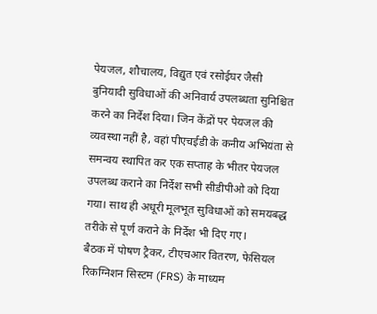पेयजल, शौचालय, विद्युत एवं रसोईघर जैसी बुनियादी सुविधाओं की अनिवार्य उपलब्धता सुनिश्चित करने का निर्देश दिया। जिन केंद्रों पर पेयजल की व्यवस्था नहीं है, वहां पीएचईडी के कनीय अभियंता से समन्वय स्थापित कर एक सप्ताह के भीतर पेयजल उपलब्ध कराने का निर्देश सभी सीडीपीओ को दिया गया। साथ ही अधूरी मूलभूत सुविधाओं को समयबद्ध तरीके से पूर्ण कराने के निर्देश भी दिए गए।
बैठक में पोषण ट्रैकर, टीएचआर वितरण, फेसियल रिकग्निशन सिस्टम (FRS) के माध्यम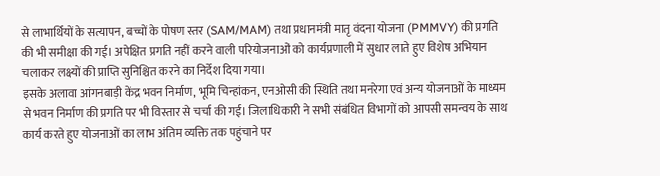से लाभार्थियों के सत्यापन, बच्चों के पोषण स्तर (SAM/MAM) तथा प्रधानमंत्री मातृ वंदना योजना (PMMVY) की प्रगति की भी समीक्षा की गई। अपेक्षित प्रगति नहीं करने वाली परियोजनाओं को कार्यप्रणाली में सुधार लाते हुए विशेष अभियान चलाकर लक्ष्यों की प्राप्ति सुनिश्चित करने का निर्देश दिया गया।
इसके अलावा आंगनबाड़ी केंद्र भवन निर्माण, भूमि चिन्हांकन, एनओसी की स्थिति तथा मनरेगा एवं अन्य योजनाओं के माध्यम से भवन निर्माण की प्रगति पर भी विस्तार से चर्चा की गई। जिलाधिकारी ने सभी संबंधित विभागों को आपसी समन्वय के साथ कार्य करते हुए योजनाओं का लाभ अंतिम व्यक्ति तक पहुंचाने पर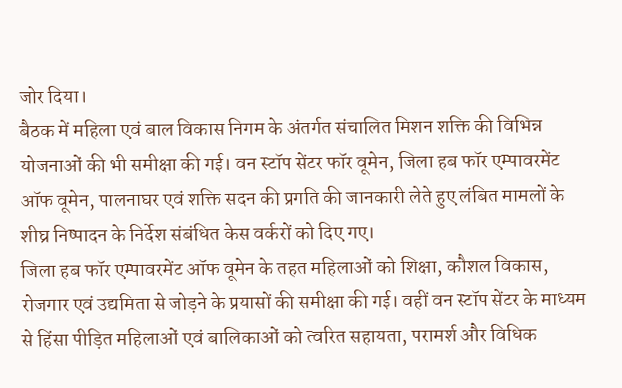जोर दिया।
बैठक में महिला एवं बाल विकास निगम के अंतर्गत संचालित मिशन शक्ति की विभिन्न योजनाओं की भी समीक्षा की गई। वन स्टॉप सेंटर फॉर वूमेन, जिला हब फॉर एम्पावरमेंट ऑफ वूमेन, पालनाघर एवं शक्ति सदन की प्रगति की जानकारी लेते हुए लंबित मामलों के शीघ्र निष्पादन के निर्देश संबंधित केस वर्करों को दिए गए।
जिला हब फॉर एम्पावरमेंट ऑफ वूमेन के तहत महिलाओं को शिक्षा, कौशल विकास, रोजगार एवं उद्यमिता से जोड़ने के प्रयासों की समीक्षा की गई। वहीं वन स्टॉप सेंटर के माध्यम से हिंसा पीड़ित महिलाओं एवं बालिकाओं को त्वरित सहायता, परामर्श और विधिक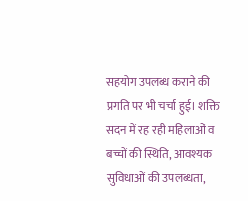सहयोग उपलब्ध कराने की प्रगति पर भी चर्चा हुई। शक्ति सदन में रह रही महिलाओं व बच्चों की स्थिति, आवश्यक सुविधाओं की उपलब्धता,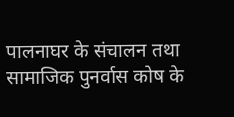पालनाघर के संचालन तथा सामाजिक पुनर्वास कोष के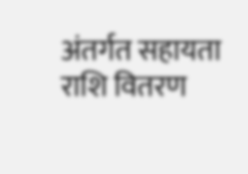अंतर्गत सहायता राशि वितरण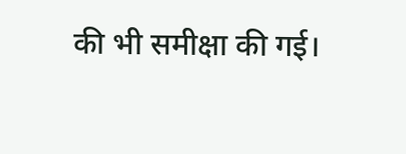की भी समीक्षा की गई।